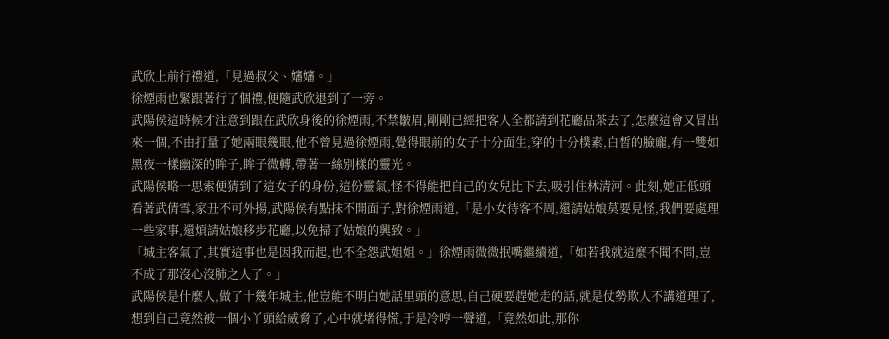武欣上前行禮道,「見過叔父、嬸嬸。」
徐煙雨也緊跟著行了個禮,便隨武欣退到了一旁。
武陽侯這時候才注意到跟在武欣身後的徐煙雨,不禁皺眉,剛剛已經把客人全都請到花廳品茶去了,怎麼這會又冒出來一個,不由打量了她兩眼幾眼,他不曾見過徐煙雨,覺得眼前的女子十分面生,穿的十分樸素,白皙的臉龐,有一雙如黑夜一樣幽深的眸子,眸子微轉,帶著一絲別樣的靈光。
武陽侯略一思索便猜到了這女子的身份,這份靈氣,怪不得能把自己的女兒比下去,吸引住林清河。此刻,她正低頭看著武倩雪,家丑不可外揚,武陽侯有點抹不開面子,對徐煙雨道,「是小女待客不周,還請姑娘莫要見怪,我們要處理一些家事,還煩請姑娘移步花廳,以免掃了姑娘的興致。」
「城主客氣了,其實這事也是因我而起,也不全怨武姐姐。」徐煙雨微微抿嘴繼續道,「如若我就這麼不聞不問,豈不成了那沒心沒肺之人了。」
武陽侯是什麼人,做了十幾年城主,他豈能不明白她話里頭的意思,自己硬要趕她走的話,就是仗勢欺人不講道理了,想到自己竟然被一個小丫頭給威脅了,心中就堵得慌,于是冷哼一聲道,「竟然如此,那你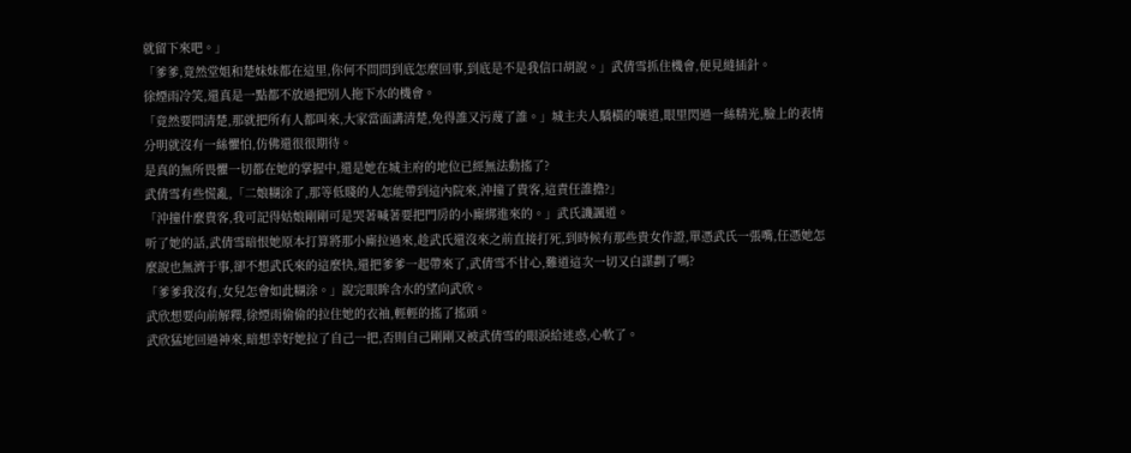就留下來吧。」
「爹爹,竟然堂姐和楚妹妹都在這里,你何不問問到底怎麼回事,到底是不是我信口胡說。」武倩雪抓住機會,便見縫插針。
徐煙雨冷笑,還真是一點都不放過把別人拖下水的機會。
「竟然要問清楚,那就把所有人都叫來,大家當面講清楚,免得誰又污蔑了誰。」城主夫人驕橫的嚷道,眼里閃過一絲精光,臉上的表情分明就沒有一絲懼怕,仿佛還很很期待。
是真的無所畏懼一切都在她的掌握中,還是她在城主府的地位已經無法動搖了?
武倩雪有些慌亂,「二娘糊涂了,那等低賤的人怎能帶到這內院來,沖撞了貴客,這責任誰擔?」
「沖撞什麼貴客,我可記得姑娘剛剛可是哭著喊著要把門房的小廝綁進來的。」武氏譏諷道。
听了她的話,武倩雪暗恨她原本打算將那小廝拉過來,趁武氏還沒來之前直接打死,到時候有那些貴女作證,單憑武氏一張嘴,任憑她怎麼說也無濟于事,卻不想武氏來的這麼快,還把爹爹一起帶來了,武倩雪不甘心,難道這次一切又白謀劃了嗎?
「爹爹我沒有,女兒怎會如此糊涂。」說完眼眸含水的望向武欣。
武欣想要向前解釋,徐煙雨偷偷的拉住她的衣袖,輕輕的搖了搖頭。
武欣猛地回過神來,暗想幸好她拉了自己一把,否則自己剛剛又被武倩雪的眼淚給迷惑,心軟了。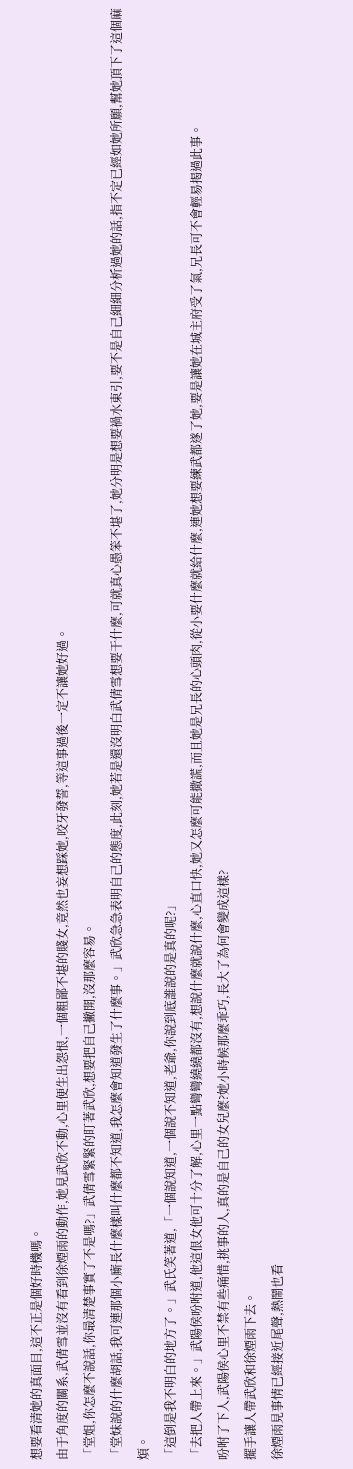想要看清她的真面目,這不正是個好時機嗎。
由于角度的關系,武倩雪並沒有看到徐煙雨的動作,她見武欣不動,心里便生出怨恨,一個粗鄙不堪的賤女,竟然也妄想踩她,咬牙發誓,等這事過後一定不讓她好過。
「堂姐,你怎麼不說話,你最清楚事實了不是嗎?」武倩雪緊緊的盯著武欣,想要把自己撇開,沒那麼容易。
「堂妹說的什麼胡話,我可連那個小廝長什麼樣叫什麼都不知道,我怎麼會知道發生了什麼事。」武欣急急表明自己的態度,此刻,她若是還沒明白武倩雪想要干什麼,可就真心愚笨不堪了,她分明是想要禍水東引,要不是自己細細分析過她的話,指不定已經如她所願,幫她頂下了這個麻煩。
「這倒是我不明白的地方了。」武氏笑著道,「一個說知道,一個說不知道,老爺,你說到底誰說的是真的呢?」
「去把人帶上來。」武陽侯吩咐道,他這佷女他可十分了解,心里一點彎彎繞繞都沒有,想說什麼就說什麼,心直口快,她又怎麼可能撒謊,而且她是兄長的心頭肉,從小要什麼就給什麼,連她想要練武都遂了她,要是讓她在城主府受了氣,兄長可不會輕易揭過此事。
吩咐了下人,武陽侯心里不禁有些痛惜,挑事的人,真的是自己的女兒麼?她小時候那麼乖巧,長大了為何會變成這樣?
擺手讓人帶武欣和徐煙雨下去。
徐煙雨見事情已經接近尾聲,熱鬧也看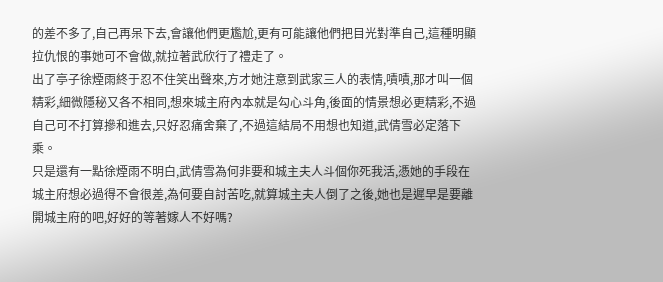的差不多了,自己再呆下去,會讓他們更尷尬,更有可能讓他們把目光對準自己,這種明顯拉仇恨的事她可不會做,就拉著武欣行了禮走了。
出了亭子徐煙雨終于忍不住笑出聲來,方才她注意到武家三人的表情,嘖嘖,那才叫一個精彩,細微隱秘又各不相同,想來城主府內本就是勾心斗角,後面的情景想必更精彩,不過自己可不打算摻和進去,只好忍痛舍棄了,不過這結局不用想也知道,武倩雪必定落下乘。
只是還有一點徐煙雨不明白,武倩雪為何非要和城主夫人斗個你死我活,憑她的手段在城主府想必過得不會很差,為何要自討苦吃,就算城主夫人倒了之後,她也是遲早是要離開城主府的吧,好好的等著嫁人不好嗎?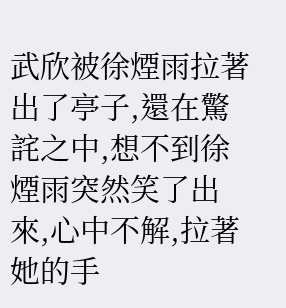武欣被徐煙雨拉著出了亭子,還在驚詫之中,想不到徐煙雨突然笑了出來,心中不解,拉著她的手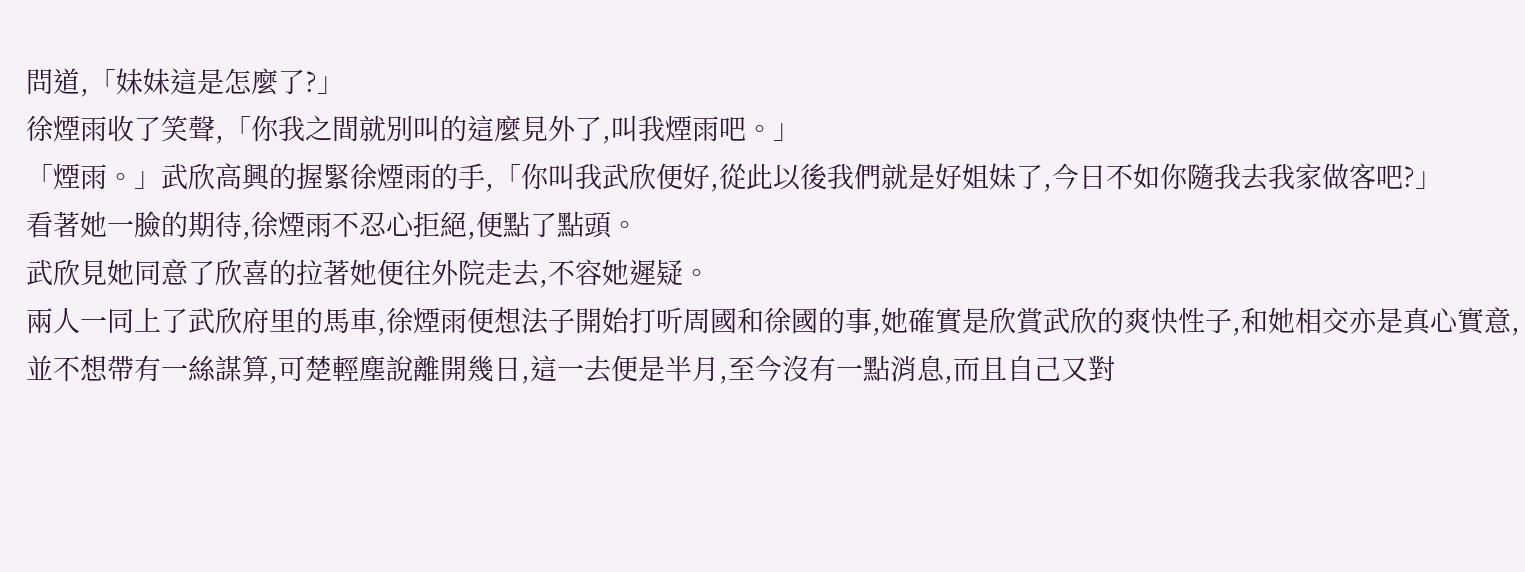問道,「妹妹這是怎麼了?」
徐煙雨收了笑聲,「你我之間就別叫的這麼見外了,叫我煙雨吧。」
「煙雨。」武欣高興的握緊徐煙雨的手,「你叫我武欣便好,從此以後我們就是好姐妹了,今日不如你隨我去我家做客吧?」
看著她一臉的期待,徐煙雨不忍心拒絕,便點了點頭。
武欣見她同意了欣喜的拉著她便往外院走去,不容她遲疑。
兩人一同上了武欣府里的馬車,徐煙雨便想法子開始打听周國和徐國的事,她確實是欣賞武欣的爽快性子,和她相交亦是真心實意,並不想帶有一絲謀算,可楚輕塵說離開幾日,這一去便是半月,至今沒有一點消息,而且自己又對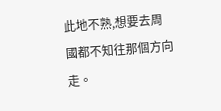此地不熟,想要去周國都不知往那個方向走。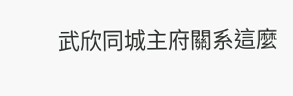武欣同城主府關系這麼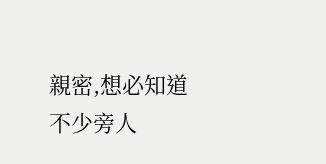親密,想必知道不少旁人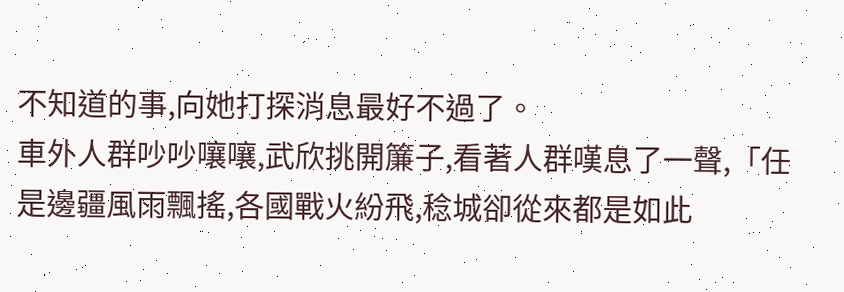不知道的事,向她打探消息最好不過了。
車外人群吵吵嚷嚷,武欣挑開簾子,看著人群嘆息了一聲,「任是邊疆風雨飄搖,各國戰火紛飛,稔城卻從來都是如此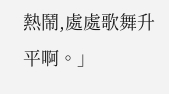熱鬧,處處歌舞升平啊。」